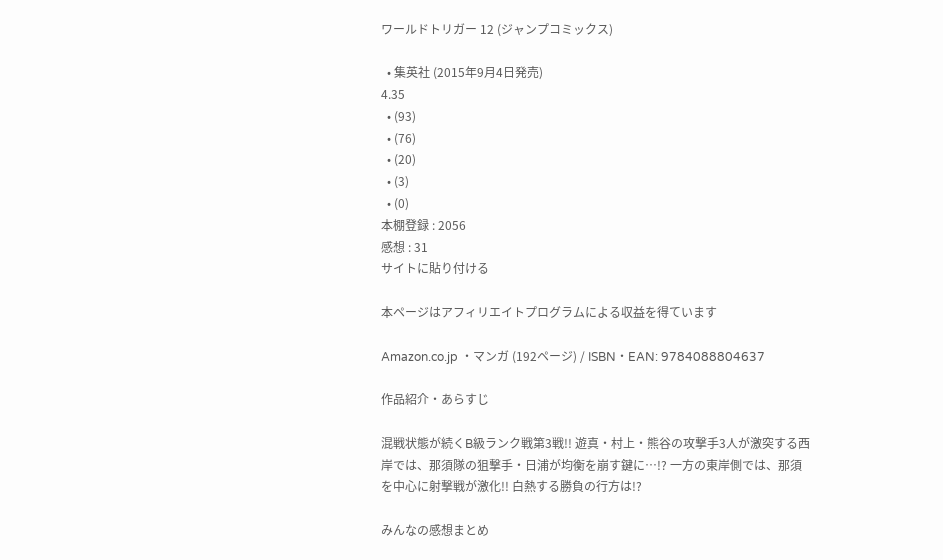ワールドトリガー 12 (ジャンプコミックス)

  • 集英社 (2015年9月4日発売)
4.35
  • (93)
  • (76)
  • (20)
  • (3)
  • (0)
本棚登録 : 2056
感想 : 31
サイトに貼り付ける

本ページはアフィリエイトプログラムによる収益を得ています

Amazon.co.jp ・マンガ (192ページ) / ISBN・EAN: 9784088804637

作品紹介・あらすじ

混戦状態が続くB級ランク戦第3戦!! 遊真・村上・熊谷の攻撃手3人が激突する西岸では、那須隊の狙撃手・日浦が均衡を崩す鍵に…!? 一方の東岸側では、那須を中心に射撃戦が激化!! 白熱する勝負の行方は!?

みんなの感想まとめ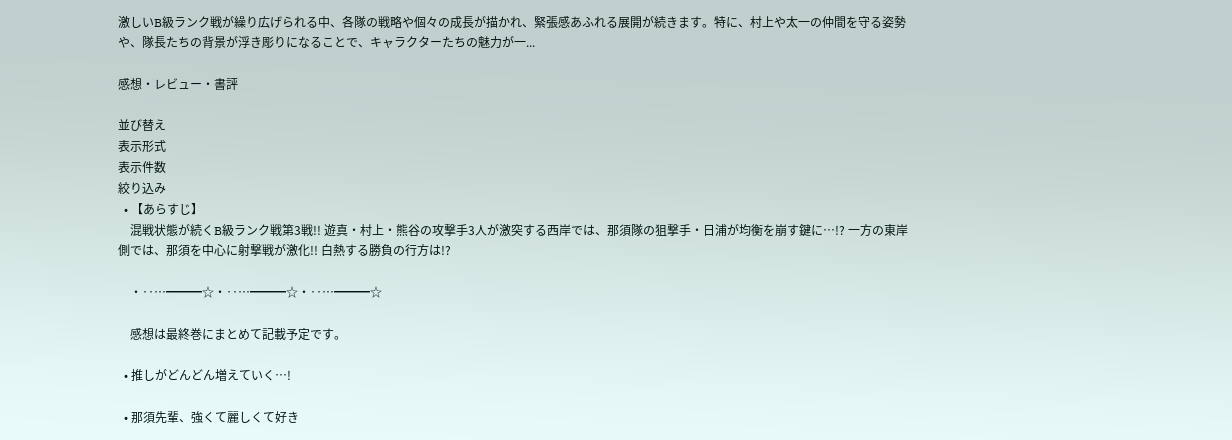激しいB級ランク戦が繰り広げられる中、各隊の戦略や個々の成長が描かれ、緊張感あふれる展開が続きます。特に、村上や太一の仲間を守る姿勢や、隊長たちの背景が浮き彫りになることで、キャラクターたちの魅力が一...

感想・レビュー・書評

並び替え
表示形式
表示件数
絞り込み
  • 【あらすじ】
    混戦状態が続くB級ランク戦第3戦!! 遊真・村上・熊谷の攻撃手3人が激突する西岸では、那須隊の狙撃手・日浦が均衡を崩す鍵に…!? 一方の東岸側では、那須を中心に射撃戦が激化!! 白熱する勝負の行方は!?

    ・‥…━━━☆・‥…━━━☆・‥…━━━☆

    感想は最終巻にまとめて記載予定です。

  • 推しがどんどん増えていく…!

  • 那須先輩、強くて麗しくて好き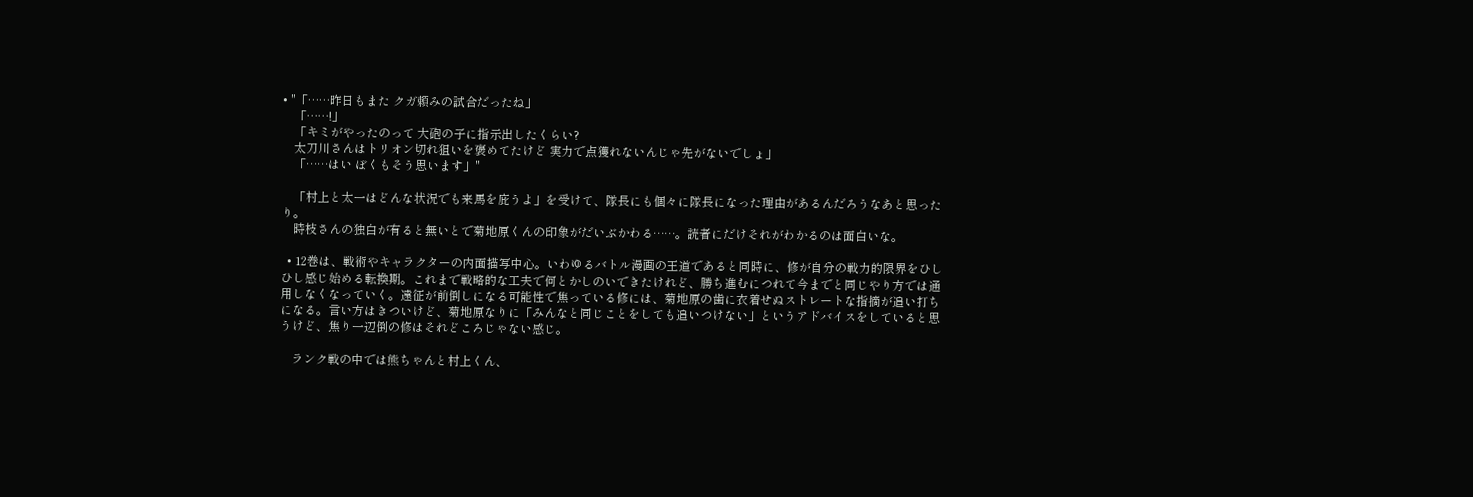• "「……昨日もまた クガ頼みの試合だったね」
    「……!」
    「キミがやったのって 大砲の子に指示出したくらい?
    太刀川さんはトリオン切れ狙いを褒めてたけど 実力で点獲れないんじゃ先がないでしょ」
    「……はい ぼくもそう思います」"

    「村上と太一はどんな状況でも来馬を庇うよ」を受けて、隊長にも個々に隊長になった理由があるんだろうなあと思ったり。
    時枝さんの独白が有ると無いとで菊地原くんの印象がだいぶかわる……。読者にだけそれがわかるのは面白いな。

  • 12巻は、戦術やキャラクターの内面描写中心。いわゆるバトル漫画の王道であると同時に、修が自分の戦力的限界をひしひし感じ始める転換期。これまで戦略的な工夫で何とかしのいできたけれど、勝ち進むにつれて今までと同じやり方では通用しなくなっていく。遠征が前倒しになる可能性で焦っている修には、菊地原の歯に衣着せぬストレートな指摘が追い打ちになる。言い方はきついけど、菊地原なりに「みんなと同じことをしても追いつけない」というアドバイスをしていると思うけど、焦り一辺倒の修はそれどころじゃない感じ。

    ランク戦の中では熊ちゃんと村上くん、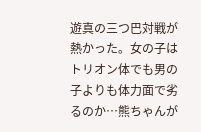遊真の三つ巴対戦が熱かった。女の子はトリオン体でも男の子よりも体力面で劣るのか…熊ちゃんが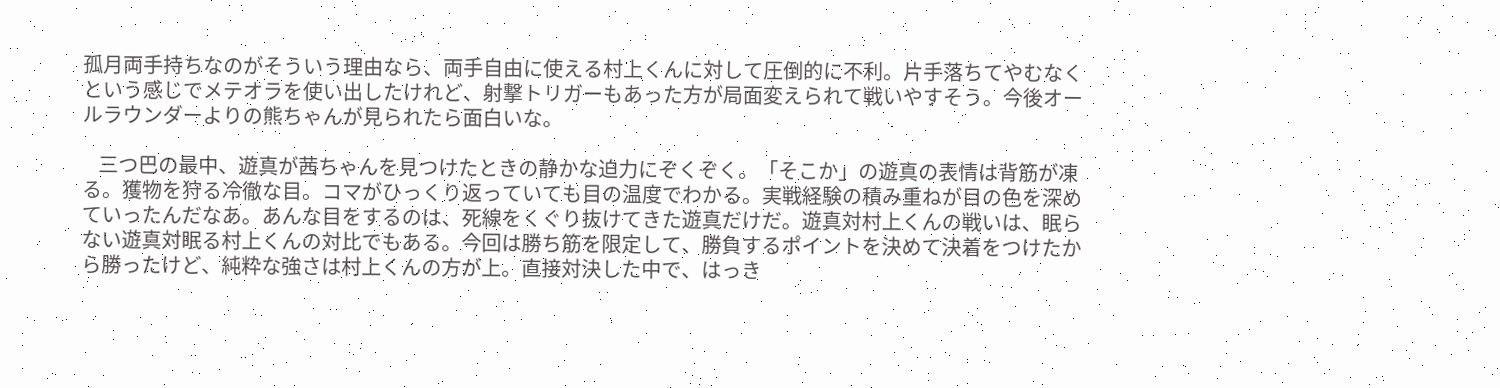孤月両手持ちなのがそういう理由なら、両手自由に使える村上くんに対して圧倒的に不利。片手落ちてやむなくという感じでメテオラを使い出したけれど、射撃トリガーもあった方が局面変えられて戦いやすそう。今後オールラウンダーよりの熊ちゃんが見られたら面白いな。

    三つ巴の最中、遊真が茜ちゃんを見つけたときの静かな迫力にぞくぞく。「そこか」の遊真の表情は背筋が凍る。獲物を狩る冷徹な目。コマがひっくり返っていても目の温度でわかる。実戦経験の積み重ねが目の色を深めていったんだなあ。あんな目をするのは、死線をくぐり抜けてきた遊真だけだ。遊真対村上くんの戦いは、眠らない遊真対眠る村上くんの対比でもある。今回は勝ち筋を限定して、勝負するポイントを決めて決着をつけたから勝ったけど、純粋な強さは村上くんの方が上。直接対決した中で、はっき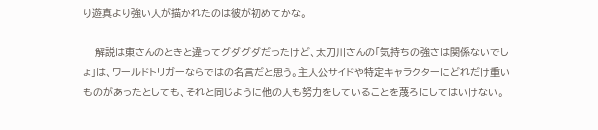り遊真より強い人が描かれたのは彼が初めてかな。

    解説は東さんのときと違ってグダグダだったけど、太刀川さんの「気持ちの強さは関係ないでしょ」は、ワールドトリガーならではの名言だと思う。主人公サイドや特定キャラクターにどれだけ重いものがあったとしても、それと同じように他の人も努力をしていることを蔑ろにしてはいけない。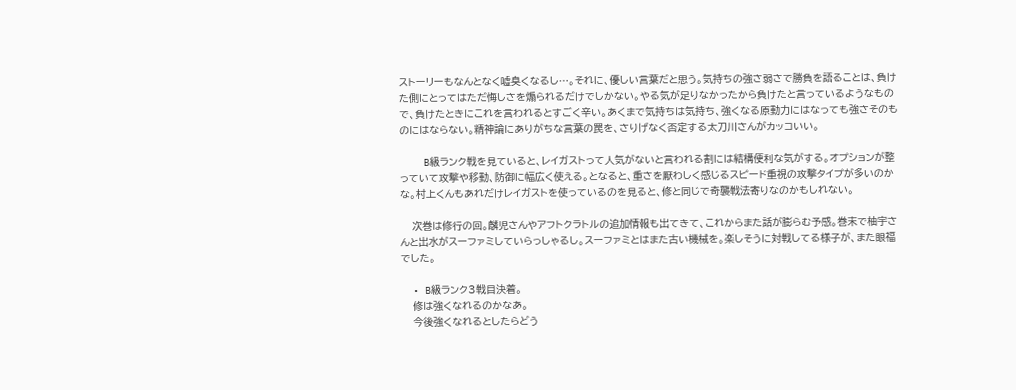ストーリーもなんとなく嘘臭くなるし…。それに、優しい言葉だと思う。気持ちの強さ弱さで勝負を語ることは、負けた側にとってはただ悔しさを煽られるだけでしかない。やる気が足りなかったから負けたと言っているようなもので、負けたときにこれを言われるとすごく辛い。あくまで気持ちは気持ち、強くなる原動力にはなっても強さそのものにはならない。精神論にありがちな言葉の罠を、さりげなく否定する太刀川さんがカッコいい。

    B級ランク戦を見ていると、レイガストって人気がないと言われる割には結構便利な気がする。オプションが整っていて攻撃や移動、防御に幅広く使える。となると、重さを厭わしく感じるスピード重視の攻撃タイプが多いのかな。村上くんもあれだけレイガストを使っているのを見ると、修と同じで奇襲戦法寄りなのかもしれない。

    次巻は修行の回。麟児さんやアフトクラトルの追加情報も出てきて、これからまた話が膨らむ予感。巻末で柚宇さんと出水がスーファミしていらっしゃるし。スーファミとはまた古い機械を。楽しそうに対戦してる様子が、また眼福でした。

  • B級ランク3戦目決着。
    修は強くなれるのかなあ。
    今後強くなれるとしたらどう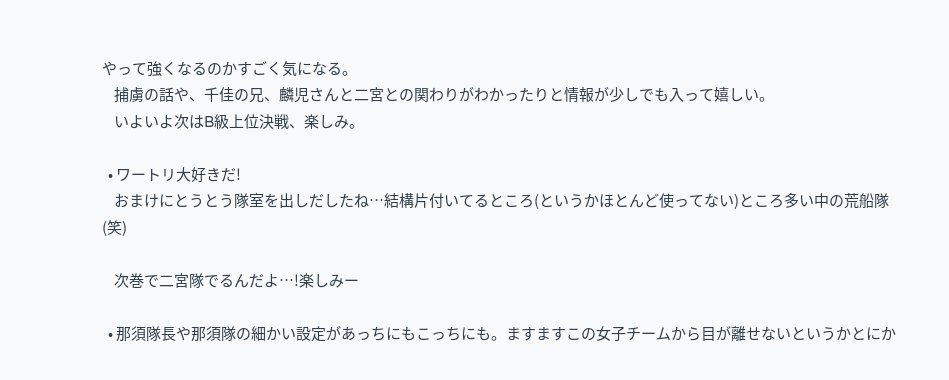やって強くなるのかすごく気になる。
    捕虜の話や、千佳の兄、麟児さんと二宮との関わりがわかったりと情報が少しでも入って嬉しい。
    いよいよ次はB級上位決戦、楽しみ。

  • ワートリ大好きだ!
    おまけにとうとう隊室を出しだしたね…結構片付いてるところ(というかほとんど使ってない)ところ多い中の荒船隊(笑)

    次巻で二宮隊でるんだよ…!楽しみー

  • 那須隊長や那須隊の細かい設定があっちにもこっちにも。ますますこの女子チームから目が離せないというかとにか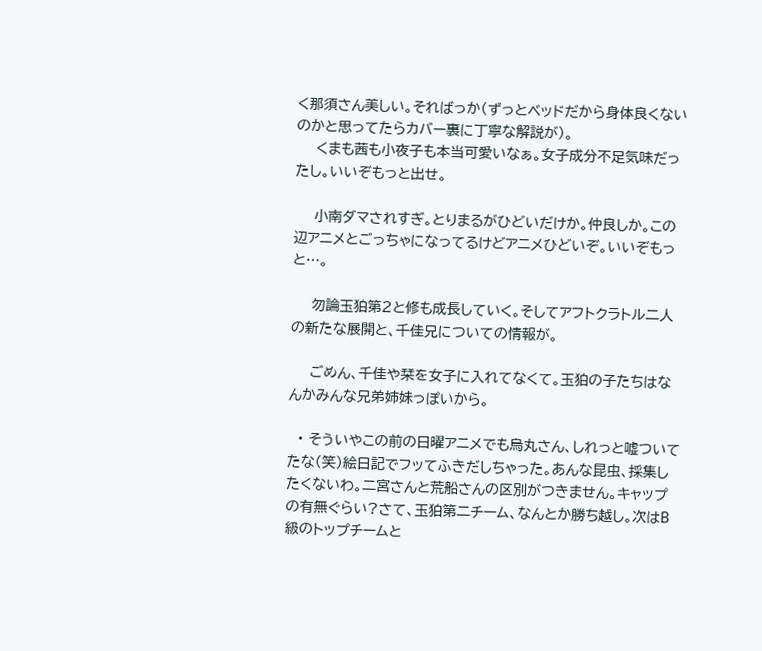く那須さん美しい。そればっか(ずっとベッドだから身体良くないのかと思ってたらカバー裏に丁寧な解説が)。
    くまも茜も小夜子も本当可愛いなぁ。女子成分不足気味だったし。いいぞもっと出せ。

    小南ダマされすぎ。とりまるがひどいだけか。仲良しか。この辺アニメとごっちゃになってるけどアニメひどいぞ。いいぞもっと…。

    勿論玉狛第2と修も成長していく。そしてアフトクラトル二人の新たな展開と、千佳兄についての情報が。

    ごめん、千佳や栞を女子に入れてなくて。玉狛の子たちはなんかみんな兄弟姉妹っぽいから。

  • そういやこの前の日曜アニメでも烏丸さん、しれっと嘘ついてたな(笑)絵日記でフッてふきだしちゃった。あんな昆虫、採集したくないわ。二宮さんと荒船さんの区別がつきません。キャップの有無ぐらい?さて、玉狛第二チーム、なんとか勝ち越し。次はB級のトップチームと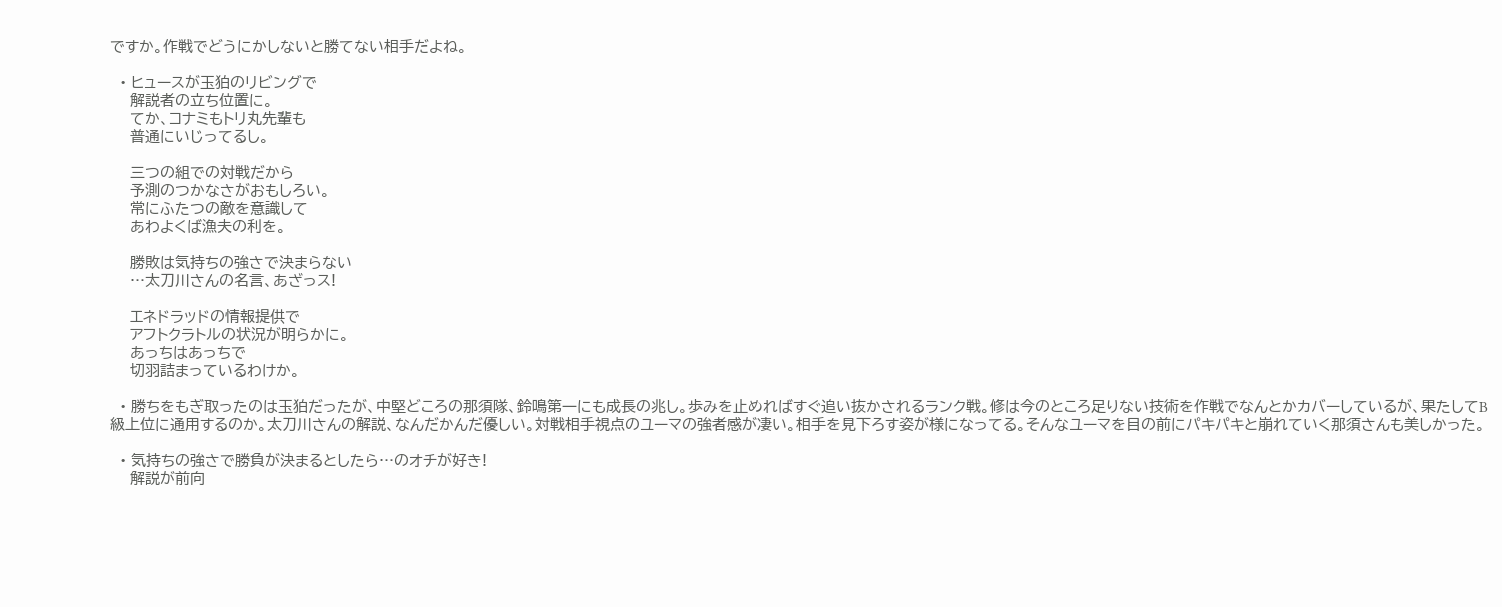ですか。作戦でどうにかしないと勝てない相手だよね。

  • ヒュースが玉狛のリビングで
    解説者の立ち位置に。
    てか、コナミもトリ丸先輩も
    普通にいじってるし。

    三つの組での対戦だから
    予測のつかなさがおもしろい。
    常にふたつの敵を意識して
    あわよくば漁夫の利を。

    勝敗は気持ちの強さで決まらない
    …太刀川さんの名言、あざっス!

    エネドラッドの情報提供で
    アフトクラトルの状況が明らかに。
    あっちはあっちで
    切羽詰まっているわけか。

  • 勝ちをもぎ取ったのは玉狛だったが、中堅どころの那須隊、鈴鳴第一にも成長の兆し。歩みを止めればすぐ追い抜かされるランク戦。修は今のところ足りない技術を作戦でなんとかカバーしているが、果たしてB級上位に通用するのか。太刀川さんの解説、なんだかんだ優しい。対戦相手視点のユーマの強者感が凄い。相手を見下ろす姿が様になってる。そんなユーマを目の前にパキパキと崩れていく那須さんも美しかった。

  • 気持ちの強さで勝負が決まるとしたら…のオチが好き!
    解説が前向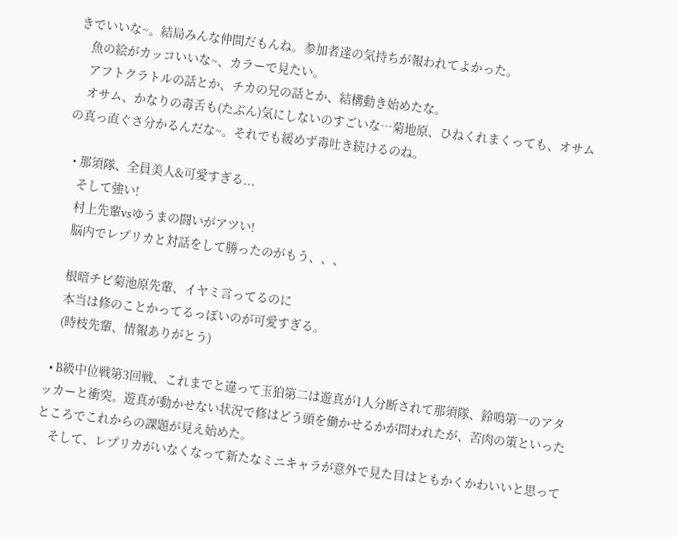きでいいな~。結局みんな仲間だもんね。参加者達の気持ちが報われてよかった。
    魚の絵がカッコいいな~、カラーで見たい。
    アフトクラトルの話とか、チカの兄の話とか、結構動き始めたな。
    オサム、かなりの毒舌も(たぶん)気にしないのすごいな…菊地原、ひねくれまくっても、オサムの真っ直ぐさ分かるんだな~。それでも緩めず毒吐き続けるのね。

  • 那須隊、全員美人&可愛すぎる...
    そして強い!
    村上先輩vsゆうまの闘いがアツい!
    脳内でレプリカと対話をして勝ったのがもう、、、

    根暗チビ菊池原先輩、イヤミ言ってるのに
    本当は修のことかってるっぽいのが可愛すぎる。
    (時枝先輩、情報ありがとう)

  • B級中位戦第3回戦、これまでと違って玉狛第二は遊真が1人分断されて那須隊、鈴鳴第一のアタッカーと衝突。遊真が動かせない状況で修はどう頭を働かせるかが問われたが、苦肉の策といったところでこれからの課題が見え始めた。
    そして、レプリカがいなくなって新たなミニキャラが意外で見た目はともかくかわいいと思って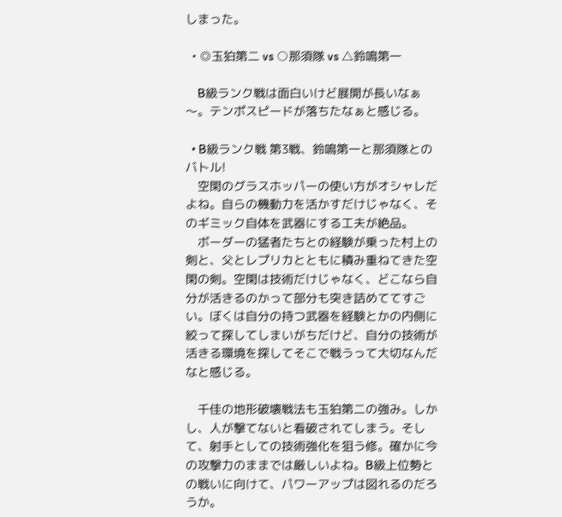しまった。

  • ◎玉狛第二 vs ○那須隊 vs △鈴鳴第一

    B級ランク戦は面白いけど展開が長いなぁ〜。テンポスピードが落ちたなぁと感じる。

  • B級ランク戦 第3戦、鈴鳴第一と那須隊とのバトル!
    空閑のグラスホッパーの使い方がオシャレだよね。自らの機動力を活かすだけじゃなく、そのギミック自体を武器にする工夫が絶品。
    ボーダーの猛者たちとの経験が乗った村上の剣と、父とレプリカとともに積み重ねてきた空閑の剣。空閑は技術だけじゃなく、どこなら自分が活きるのかって部分も突き詰めててすごい。ぼくは自分の持つ武器を経験とかの内側に絞って探してしまいがちだけど、自分の技術が活きる環境を探してそこで戦うって大切なんだなと感じる。

    千佳の地形破壊戦法も玉狛第二の強み。しかし、人が撃てないと看破されてしまう。そして、射手としての技術強化を狙う修。確かに今の攻撃力のままでは厳しいよね。B級上位勢との戦いに向けて、パワーアップは図れるのだろうか。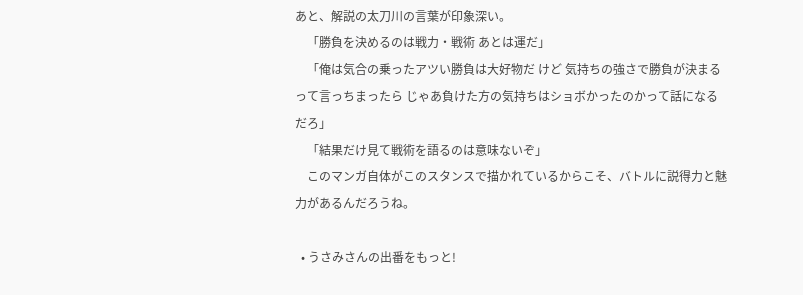あと、解説の太刀川の言葉が印象深い。
    「勝負を決めるのは戦力・戦術 あとは運だ」
    「俺は気合の乗ったアツい勝負は大好物だ けど 気持ちの強さで勝負が決まるって言っちまったら じゃあ負けた方の気持ちはショボかったのかって話になるだろ」
    「結果だけ見て戦術を語るのは意味ないぞ」
    このマンガ自体がこのスタンスで描かれているからこそ、バトルに説得力と魅力があるんだろうね。

  • うさみさんの出番をもっと!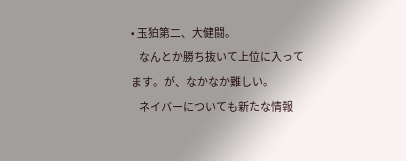• 玉狛第二、大健闘。
    なんとか勝ち抜いて上位に入ってます。が、なかなか難しい。
    ネイバーについても新たな情報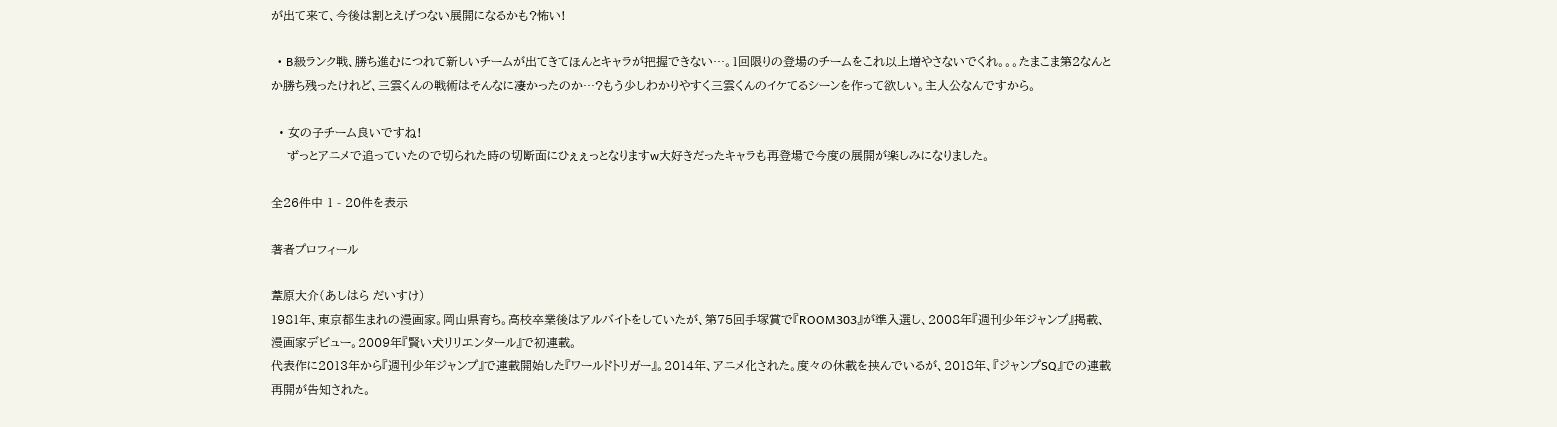が出て来て、今後は割とえげつない展開になるかも?怖い!

  • B級ランク戦、勝ち進むにつれて新しいチームが出てきてほんとキャラが把握できない…。1回限りの登場のチームをこれ以上増やさないでくれ。。。たまこま第2なんとか勝ち残ったけれど、三雲くんの戦術はそんなに凄かったのか…?もう少しわかりやすく三雲くんのイケてるシーンを作って欲しい。主人公なんですから。

  • 女の子チーム良いですね!
    ずっとアニメで追っていたので切られた時の切断面にひぇぇっとなりますw大好きだったキャラも再登場で今度の展開が楽しみになりました。

全26件中 1 - 20件を表示

著者プロフィール

葦原大介(あしはら だいすけ)
1981年、東京都生まれの漫画家。岡山県育ち。高校卒業後はアルバイトをしていたが、第75回手塚賞で『ROOM303』が準入選し、2008年『週刊少年ジャンプ』掲載、漫画家デビュー。2009年『賢い犬リリエンタール』で初連載。
代表作に2013年から『週刊少年ジャンプ』で連載開始した『ワールドトリガー』。2014年、アニメ化された。度々の休載を挟んでいるが、2018年、『ジャンプSQ』での連載再開が告知された。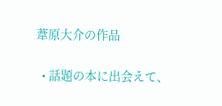葦原大介の作品

  • 話題の本に出会えて、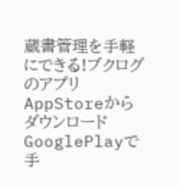蔵書管理を手軽にできる!ブクログのアプリ AppStoreからダウンロード GooglePlayで手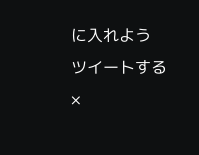に入れよう
ツイートする
×